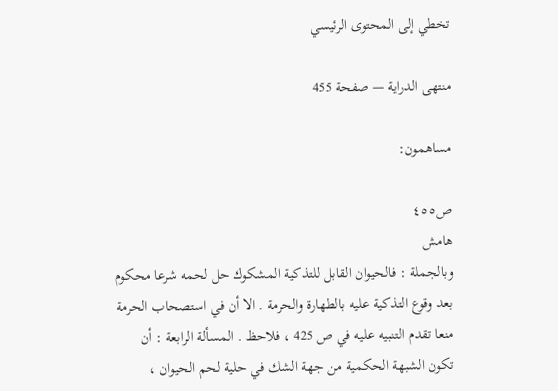تخطي إلى المحتوى الرئيسي

منتهى الدراية — صفحة 455

مساهمون:

ص٤٥٥
هامش
وبالجملة : فالحيوان القابل للتذكية المشكوك حل لحمه شرعا محكوم بعد وقوع التذكية عليه بالطهارة والحرمة . الا أن في استصحاب الحرمة منعا تقدم التنبيه عليه في ص 425 ، فلاحظ . المسألة الرابعة : أن تكون الشبهة الحكمية من جهة الشك في حلية لحم الحيوان ،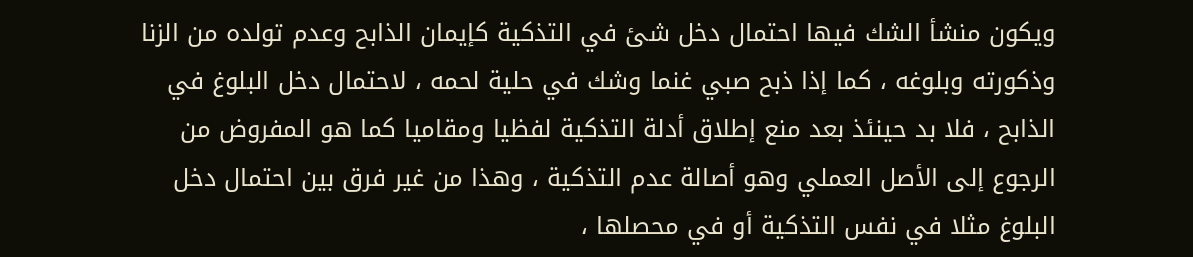ويكون منشأ الشك فيها احتمال دخل شئ في التذكية كإيمان الذابح وعدم تولده من الزنا وذكورته وبلوغه ، كما إذا ذبح صبي غنما وشك في حلية لحمه ، لاحتمال دخل البلوغ في الذابح ، فلا بد حينئذ بعد منع إطلاق أدلة التذكية لفظيا ومقاميا كما هو المفروض من الرجوع إلى الأصل العملي وهو أصالة عدم التذكية ، وهذا من غير فرق بين احتمال دخل البلوغ مثلا في نفس التذكية أو في محصلها ،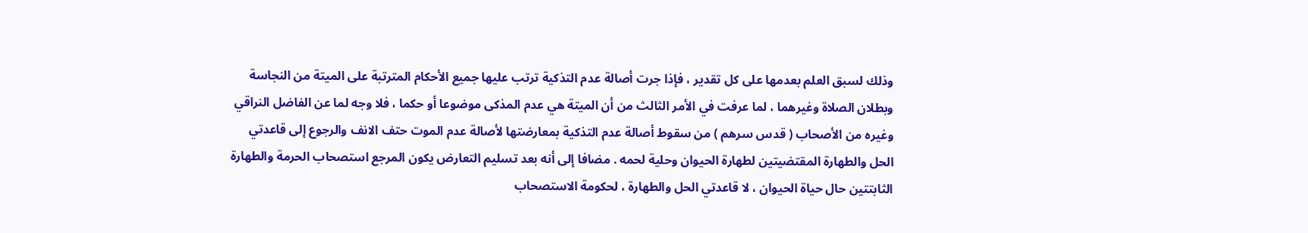وذلك لسبق العلم بعدمها على كل تقدير ، فإذا جرت أصالة عدم التذكية ترتب عليها جميع الأحكام المترتبة على الميتة من النجاسة وبطلان الصلاة وغيرهما ، لما عرفت في الأمر الثالث من أن الميتة هي عدم المذكى موضوعا أو حكما ، فلا وجه لما عن الفاضل النراقي وغيره من الأصحاب ( قدس سرهم ) من سقوط أصالة عدم التذكية بمعارضتها لأصالة عدم الموت حتف الانف والرجوع إلى قاعدتي الحل والطهارة المقتضيتين لطهارة الحيوان وحلية لحمه . مضافا إلى أنه بعد تسليم التعارض يكون المرجع استصحاب الحرمة والطهارة الثابتتين حال حياة الحيوان ، لا قاعدتي الحل والطهارة ، لحكومة الاستصحاب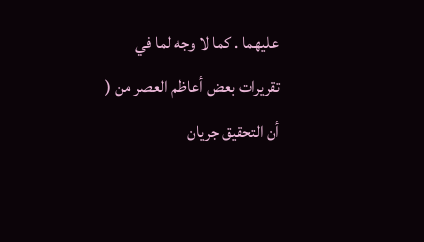عليهما . كما لا وجه لما في تقريرات بعض أعاظم العصر من ( أن التحقيق جريان